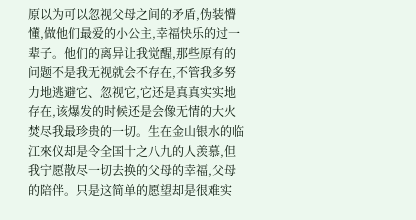原以为可以忽视父母之间的矛盾,伪装懵懂,做他们最爱的小公主,幸福快乐的过一辈子。他们的离异让我觉醒,那些原有的问题不是我无视就会不存在,不管我多努力地逃避它、忽视它,它还是真真实实地存在,该爆发的时候还是会像无情的大火焚尽我最珍贵的一切。生在金山银水的临江來仪却是令全国十之八九的人羡慕,但我宁愿散尽一切去换的父母的幸福,父母的陪伴。只是这简单的愿望却是很难实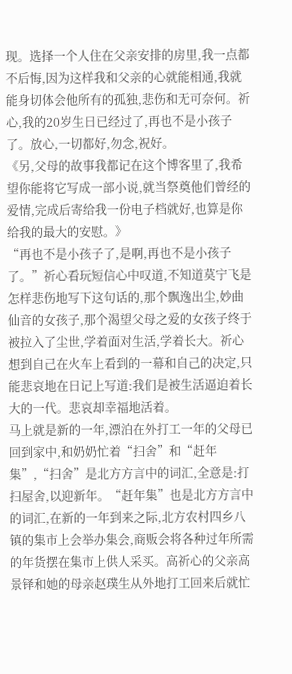现。选择一个人住在父亲安排的房里,我一点都不后悔,因为这样我和父亲的心就能相通,我就能身切体会他所有的孤独,悲伤和无可奈何。祈心,我的20岁生日已经过了,再也不是小孩子了。放心,一切都好,勿念,祝好。
《另,父母的故事我都记在这个博客里了,我希望你能将它写成一部小说,就当祭奠他们曾经的爱情,完成后寄给我一份电子档就好,也算是你给我的最大的安慰。》
“再也不是小孩子了,是啊,再也不是小孩子了。”祈心看玩短信心中叹道,不知道莫宁飞是怎样悲伤地写下这句话的,那个飘逸出尘,妙曲仙音的女孩子,那个渴望父母之爱的女孩子终于被拉入了尘世,学着面对生活,学着长大。祈心想到自己在火车上看到的一幕和自己的决定,只能悲哀地在日记上写道:我们是被生活逼迫着长大的一代。悲哀却幸福地活着。
马上就是新的一年,漂泊在外打工一年的父母已回到家中,和奶奶忙着“扫舍”和“赶年集”,“扫舍”是北方方言中的词汇,全意是:打扫屋舍,以迎新年。“赶年集”也是北方方言中的词汇,在新的一年到来之际,北方农村四乡八镇的集市上会举办集会,商贩会将各种过年所需的年货摆在集市上供人采买。高祈心的父亲高景铎和她的母亲赵璞生从外地打工回来后就忙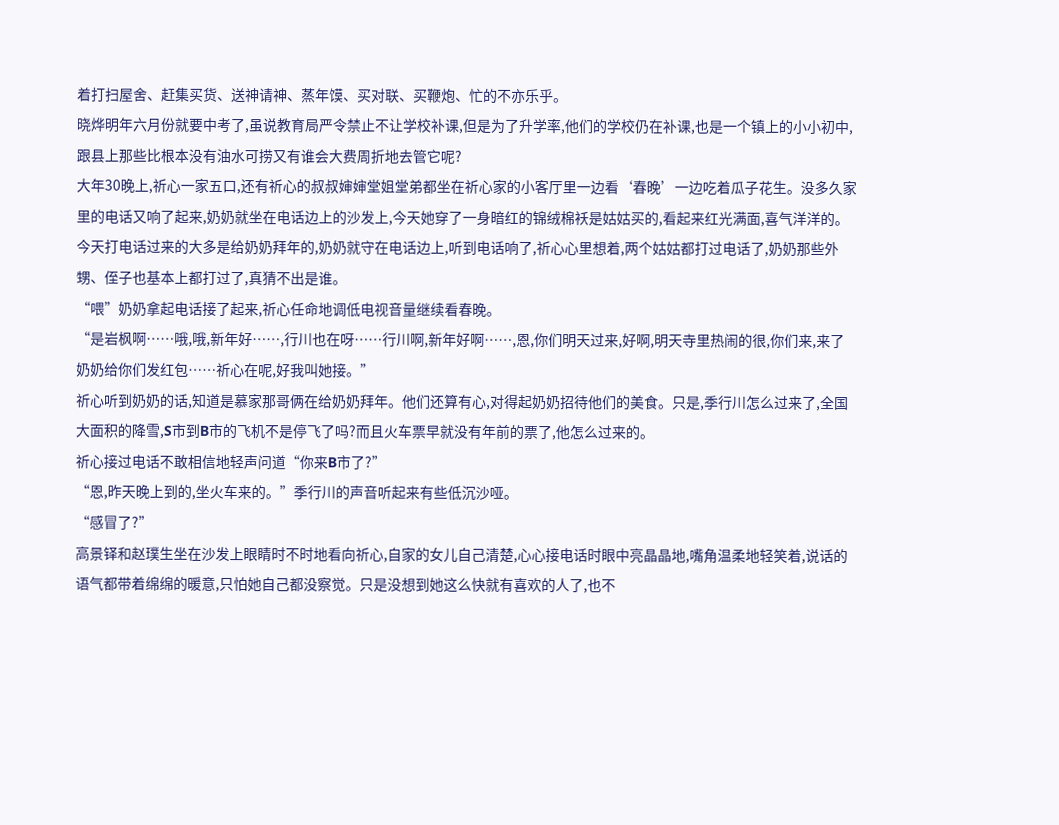着打扫屋舍、赶集买货、送神请神、蒸年馍、买对联、买鞭炮、忙的不亦乐乎。
晓烨明年六月份就要中考了,虽说教育局严令禁止不让学校补课,但是为了升学率,他们的学校仍在补课,也是一个镇上的小小初中,跟县上那些比根本没有油水可捞又有谁会大费周折地去管它呢?
大年30晚上,祈心一家五口,还有祈心的叔叔婶婶堂姐堂弟都坐在祈心家的小客厅里一边看‘春晚’一边吃着瓜子花生。没多久家里的电话又响了起来,奶奶就坐在电话边上的沙发上,今天她穿了一身暗红的锦绒棉袄是姑姑买的,看起来红光满面,喜气洋洋的。今天打电话过来的大多是给奶奶拜年的,奶奶就守在电话边上,听到电话响了,祈心心里想着,两个姑姑都打过电话了,奶奶那些外甥、侄子也基本上都打过了,真猜不出是谁。
“喂”奶奶拿起电话接了起来,祈心任命地调低电视音量继续看春晚。
“是岩枫啊……哦,哦,新年好……,行川也在呀……行川啊,新年好啊……,恩,你们明天过来,好啊,明天寺里热闹的很,你们来,来了奶奶给你们发红包……祈心在呢,好我叫她接。”
祈心听到奶奶的话,知道是慕家那哥俩在给奶奶拜年。他们还算有心,对得起奶奶招待他们的美食。只是,季行川怎么过来了,全国大面积的降雪,S市到B市的飞机不是停飞了吗?而且火车票早就没有年前的票了,他怎么过来的。
祈心接过电话不敢相信地轻声问道“你来B市了?”
“恩,昨天晚上到的,坐火车来的。”季行川的声音听起来有些低沉沙哑。
“感冒了?”
高景铎和赵璞生坐在沙发上眼睛时不时地看向祈心,自家的女儿自己清楚,心心接电话时眼中亮晶晶地,嘴角温柔地轻笑着,说话的语气都带着绵绵的暖意,只怕她自己都没察觉。只是没想到她这么快就有喜欢的人了,也不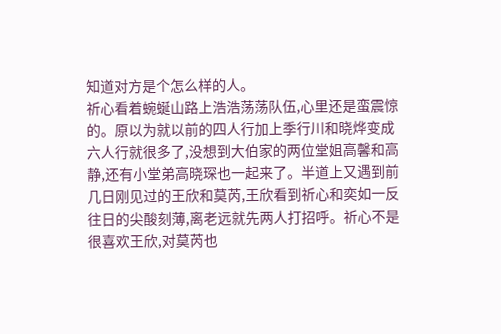知道对方是个怎么样的人。
祈心看着蜿蜒山路上浩浩荡荡队伍,心里还是蛮震惊的。原以为就以前的四人行加上季行川和晓烨变成六人行就很多了,没想到大伯家的两位堂姐高馨和高静,还有小堂弟高晓琛也一起来了。半道上又遇到前几日刚见过的王欣和莫芮,王欣看到祈心和奕如一反往日的尖酸刻薄,离老远就先两人打招呼。祈心不是很喜欢王欣,对莫芮也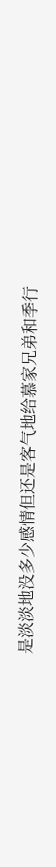是淡淡地没多少感情但还是客气地给慕家兄弟和季行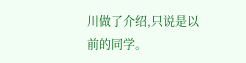川做了介绍,只说是以前的同学。